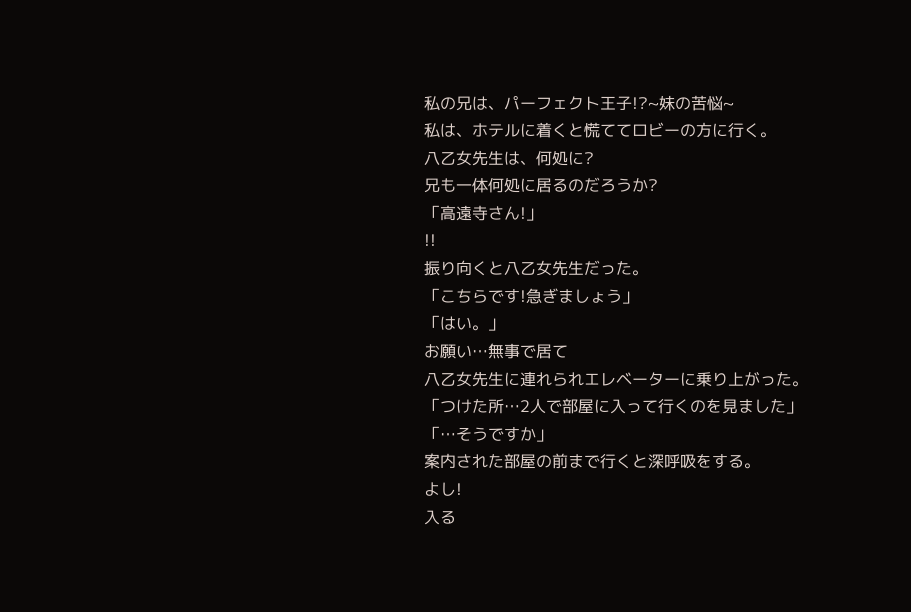私の兄は、パーフェクト王子!?~妹の苦悩~
私は、ホテルに着くと慌ててロビーの方に行く。
八乙女先生は、何処に?
兄も一体何処に居るのだろうか?
「高遠寺さん!」
!!
振り向くと八乙女先生だった。
「こちらです!急ぎましょう」
「はい。」
お願い…無事で居て
八乙女先生に連れられエレベーターに乗り上がった。
「つけた所…2人で部屋に入って行くのを見ました」
「…そうですか」
案内された部屋の前まで行くと深呼吸をする。
よし!
入る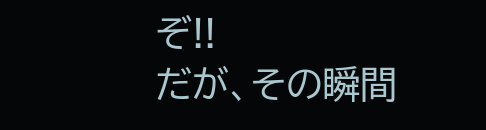ぞ!!
だが、その瞬間